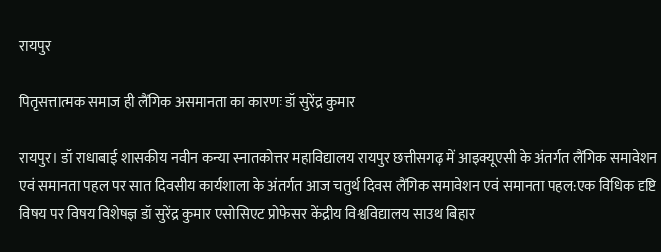रायपुर

पितृसत्तात्मक समाज ही लैंगिक असमानता का कारणः डॉ सुरेंद्र कुमार

रायपुर। डॉ राधाबाई शासकीय नवीन कन्या स्नातकोत्तर महाविद्यालय रायपुर छत्तीसगढ़ में आइक्यूएसी के अंतर्गत लैंगिक समावेशन एवं समानता पहल पर सात दिवसीय कार्यशाला के अंतर्गत आज चतुर्थ दिवस लैंगिक समावेशन एवं समानता पहल:एक विधिक दृष्टि विषय पर विषय विशेषज्ञ डॉ सुरेंद्र कुमार एसोसिएट प्रोफेसर केंद्रीय विश्वविद्यालय साउथ बिहार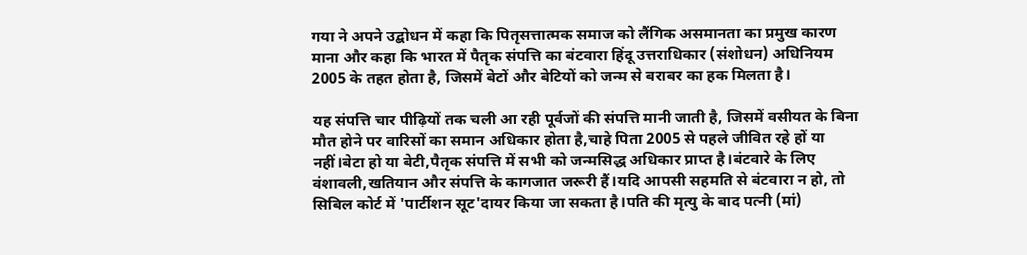गया ने अपने उद्बोधन में कहा कि पितृसत्तात्मक समाज को लैंगिक असमानता का प्रमुख कारण माना और कहा कि भारत में पैतृक संपत्ति का बंटवारा हिंदू उत्तराधिकार (संशोधन) अधिनियम 2005 के तहत होता है, जिसमें बेटों और बेटियों को जन्म से बराबर का हक मिलता है।

यह संपत्ति चार पीढ़ियों तक चली आ रही पूर्वजों की संपत्ति मानी जाती है, जिसमें वसीयत के बिना मौत होने पर वारिसों का समान अधिकार होता है,चाहे पिता 2005 से पहले जीवित रहे हों या नहीं।बेटा हो या बेटी,पैतृक संपत्ति में सभी को जन्मसिद्ध अधिकार प्राप्त है।बंटवारे के लिए वंशावली,खतियान और संपत्ति के कागजात जरूरी हैं।यदि आपसी सहमति से बंटवारा न हो, तो सिबिल कोर्ट में 'पार्टीशन सूट'दायर किया जा सकता है।पति की मृत्यु के बाद पत्नी (मां)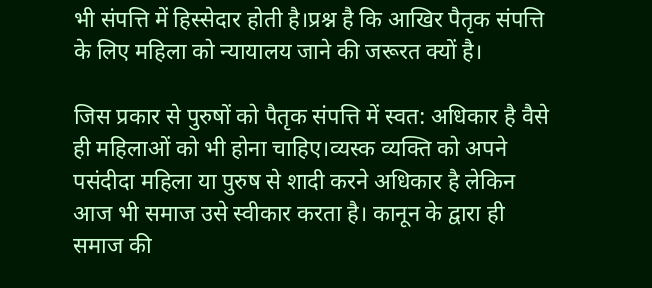भी संपत्ति में हिस्सेदार होती है।प्रश्न है कि आखिर पैतृक संपत्ति के लिए महिला को न्यायालय जाने की जरूरत क्यों है।

जिस प्रकार से पुरुषों को पैतृक संपत्ति में स्वत: अधिकार है वैसे ही महिलाओं को भी होना चाहिए।व्यस्क व्यक्ति को अपने पसंदीदा महिला या पुरुष से शादी करने अधिकार है लेकिन आज भी समाज उसे स्वीकार करता है। कानून के द्वारा ही समाज की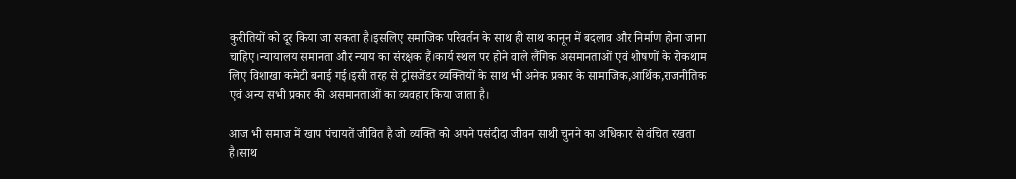कुरीतियों को दूर किया जा सकता है।इसलिए समाजिक परिवर्तन के साथ ही साथ कानून में बदलाव और निर्माण होना जाना चाहिए।न्यायालय समानता और न्याय का संरक्षक हैं।कार्य स्थल पर होने वाले लैंगिक असमानताओं एवं शोषणों के रोकथाम लिए विशाखा कमेटी बनाई गई।इसी तरह से ट्रांसजेंडर व्यक्तियों के साथ भी अनेक प्रकार के सामाजिक,आर्थिक,राजनीतिक एवं अन्य सभी प्रकार की असमानताओं का व्यवहार किया जाता है।

आज भी समाज में खाप पंचायतें जीवित है जो व्यक्ति को अपने पसंदीदा जीवन साथी चुनने का अधिकार से वंचित रखता है।साथ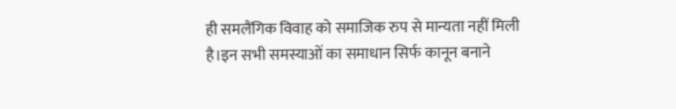ही समलैंगिक विवाह को समाजिक रुप से मान्यता नहीं मिली है।इन सभी समस्याओं का समाधान सिर्फ कानून बनाने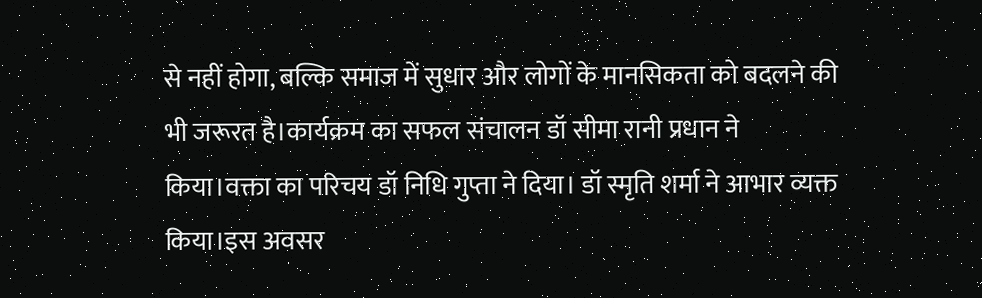से नहीं होगा, बल्कि समाज में सुधार और लोगों के मानसिकता को बदलने की भी जरूरत है।कार्यक्रम का सफल संचालन डॉ सीमा रानी प्रधान ने किया।वक्ता का परिचय डॉ निधि गुप्ता ने दिया। डॉ स्मृति शर्मा ने आभार व्यक्त किया।इस अवसर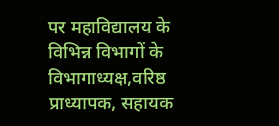पर महाविद्यालय के विभिन्न विभागों के विभागाध्यक्ष,वरिष्ठ प्राध्यापक, सहायक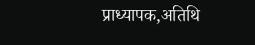प्राध्यापक,अतिथि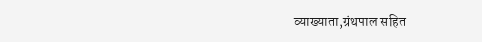व्याख्याता,ग्रंथपाल सहित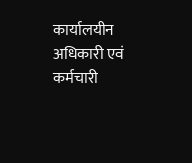कार्यालयीन अधिकारी एवं कर्मचारी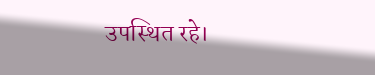उपस्थित रहे।